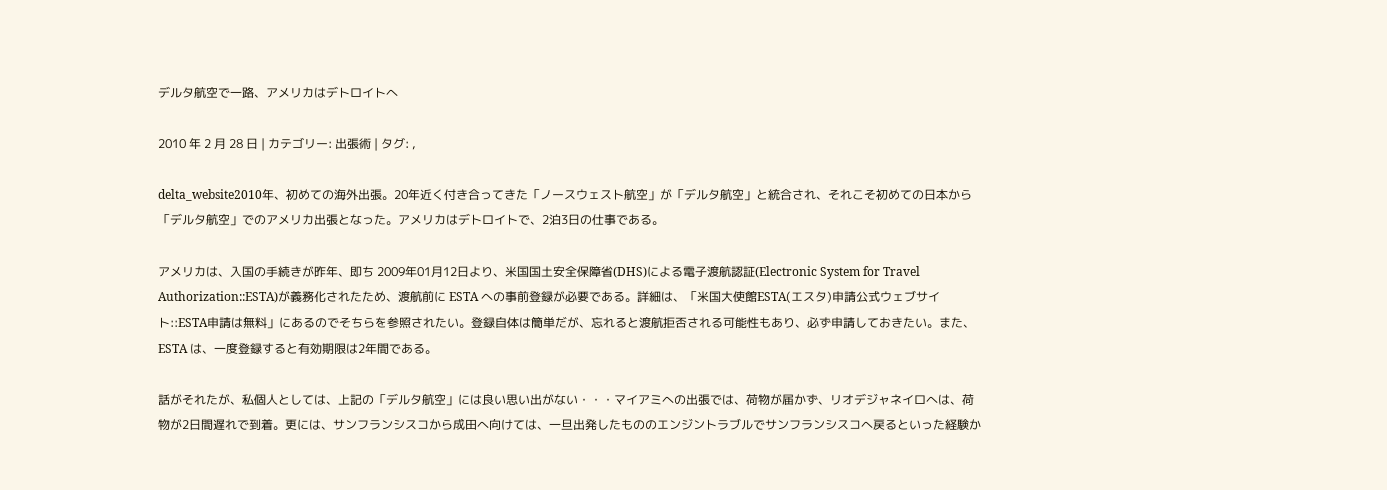デルタ航空で一路、アメリカはデトロイトへ

2010 年 2 月 28 日 | カテゴリー: 出張術 | タグ: ,

delta_website2010年、初めての海外出張。20年近く付き合ってきた「ノースウェスト航空」が「デルタ航空」と統合され、それこそ初めての日本から「デルタ航空」でのアメリカ出張となった。アメリカはデトロイトで、2泊3日の仕事である。

アメリカは、入国の手続きが昨年、即ち 2009年01月12日より、米国国土安全保障省(DHS)による電子渡航認証(Electronic System for Travel Authorization::ESTA)が義務化されたため、渡航前に ESTA への事前登録が必要である。詳細は、「米国大使館ESTA(エスタ)申請公式ウェブサイト::ESTA申請は無料」にあるのでそちらを参照されたい。登録自体は簡単だが、忘れると渡航拒否される可能性もあり、必ず申請しておきたい。また、ESTA は、一度登録すると有効期限は2年間である。

話がそれたが、私個人としては、上記の「デルタ航空」には良い思い出がない・・・マイアミへの出張では、荷物が届かず、リオデジャネイロへは、荷物が2日間遅れで到着。更には、サンフランシスコから成田へ向けては、一旦出発したもののエンジントラブルでサンフランシスコへ戻るといった経験か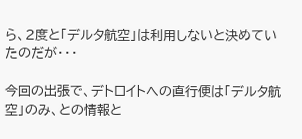ら、2度と「デルタ航空」は利用しないと決めていたのだが・・・

今回の出張で、デトロイトへの直行便は「デルタ航空」のみ、との情報と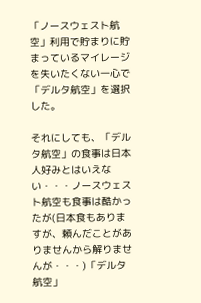「ノースウェスト航空」利用で貯まりに貯まっているマイレージを失いたくない一心で「デルタ航空」を選択した。

それにしても、「デルタ航空」の食事は日本人好みとはいえない・・・ノースウェスト航空も食事は酷かったが(日本食もありますが、頼んだことがありませんから解りませんが・・・)「デルタ航空」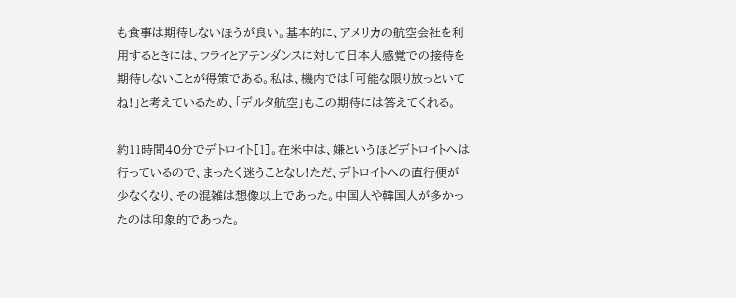も食事は期待しないほうが良い。基本的に、アメリカの航空会社を利用するときには、フライとアテンダンスに対して日本人感覚での接待を期待しないことが得策である。私は、機内では「可能な限り放っといてね!」と考えているため、「デルタ航空」もこの期待には答えてくれる。

約11時間40分でデトロイト[1]。在米中は、嫌というほどデトロイトへは行っているので、まったく迷うことなし!ただ、デトロイトへの直行便が少なくなり、その混雑は想像以上であった。中国人や韓国人が多かったのは印象的であった。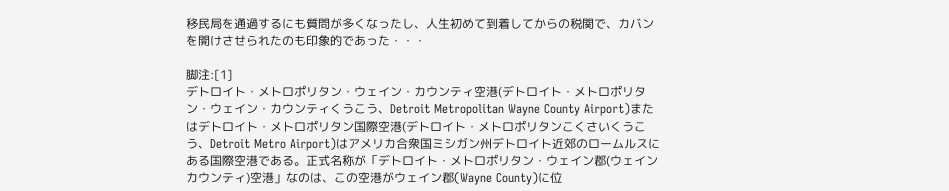移民局を通過するにも質問が多くなったし、人生初めて到着してからの税関で、カバンを開けさせられたのも印象的であった・・・

脚注:[1]
デトロイト・メトロポリタン・ウェイン・カウンティ空港(デトロイト・メトロポリタン・ウェイン・カウンティくうこう、Detroit Metropolitan Wayne County Airport)またはデトロイト・メトロポリタン国際空港(デトロイト・メトロポリタンこくさいくうこう、Detroit Metro Airport)はアメリカ合衆国ミシガン州デトロイト近郊のロームルスにある国際空港である。正式名称が「デトロイト・メトロポリタン・ウェイン郡(ウェイン カウンティ)空港」なのは、この空港がウェイン郡(Wayne County)に位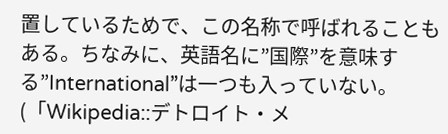置しているためで、この名称で呼ばれることもある。ちなみに、英語名に”国際”を意味する”International”は一つも入っていない。(「Wikipedia::デトロイト・メ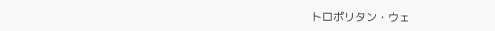トロポリタン・ウェ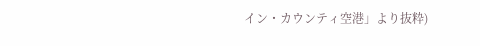イン・カウンティ空港」より抜粋)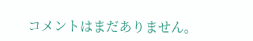コメントはまだありません。